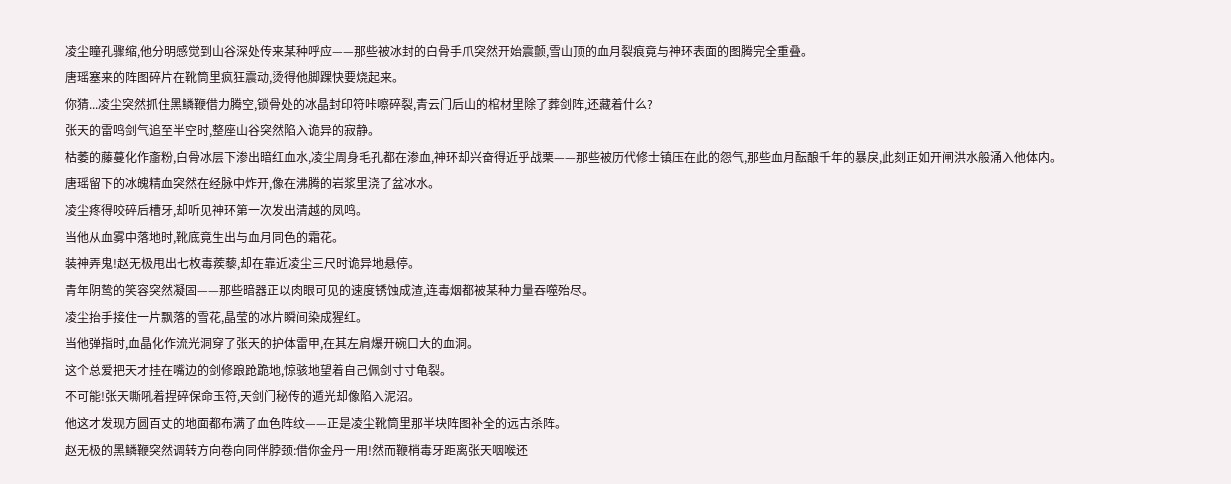凌尘瞳孔骤缩,他分明感觉到山谷深处传来某种呼应——那些被冰封的白骨手爪突然开始震颤,雪山顶的血月裂痕竟与神环表面的图腾完全重叠。
唐瑶塞来的阵图碎片在靴筒里疯狂震动,烫得他脚踝快要烧起来。
你猜...凌尘突然抓住黑鳞鞭借力腾空,锁骨处的冰晶封印符咔嚓碎裂,青云门后山的棺材里除了葬剑阵,还藏着什么?
张天的雷鸣剑气追至半空时,整座山谷突然陷入诡异的寂静。
枯萎的藤蔓化作齑粉,白骨冰层下渗出暗红血水,凌尘周身毛孔都在渗血,神环却兴奋得近乎战栗——那些被历代修士镇压在此的怨气,那些血月酝酿千年的暴戾,此刻正如开闸洪水般涌入他体内。
唐瑶留下的冰魄精血突然在经脉中炸开,像在沸腾的岩浆里浇了盆冰水。
凌尘疼得咬碎后槽牙,却听见神环第一次发出清越的凤鸣。
当他从血雾中落地时,靴底竟生出与血月同色的霜花。
装神弄鬼!赵无极甩出七枚毒蒺藜,却在靠近凌尘三尺时诡异地悬停。
青年阴鸷的笑容突然凝固——那些暗器正以肉眼可见的速度锈蚀成渣,连毒烟都被某种力量吞噬殆尽。
凌尘抬手接住一片飘落的雪花,晶莹的冰片瞬间染成猩红。
当他弹指时,血晶化作流光洞穿了张天的护体雷甲,在其左肩爆开碗口大的血洞。
这个总爱把天才挂在嘴边的剑修踉跄跪地,惊骇地望着自己佩剑寸寸龟裂。
不可能!张天嘶吼着捏碎保命玉符,天剑门秘传的遁光却像陷入泥沼。
他这才发现方圆百丈的地面都布满了血色阵纹——正是凌尘靴筒里那半块阵图补全的远古杀阵。
赵无极的黑鳞鞭突然调转方向卷向同伴脖颈:借你金丹一用!然而鞭梢毒牙距离张天咽喉还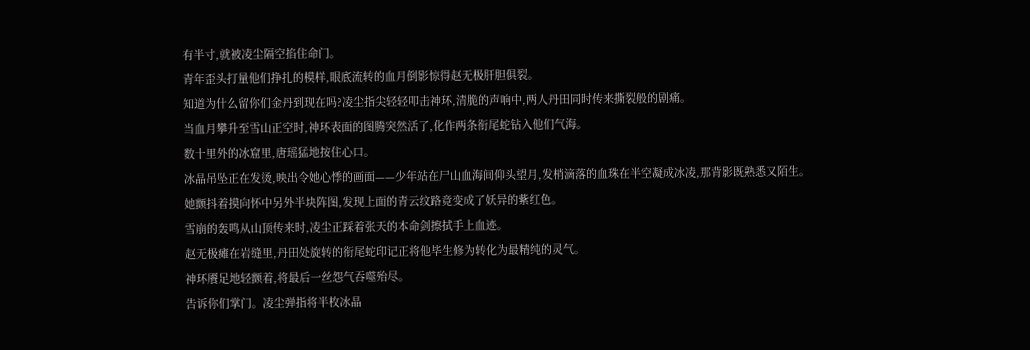有半寸,就被凌尘隔空掐住命门。
青年歪头打量他们挣扎的模样,眼底流转的血月倒影惊得赵无极肝胆俱裂。
知道为什么留你们金丹到现在吗?凌尘指尖轻轻叩击神环,清脆的声响中,两人丹田同时传来撕裂般的剧痛。
当血月攀升至雪山正空时,神环表面的图腾突然活了,化作两条衔尾蛇钻入他们气海。
数十里外的冰窟里,唐瑶猛地按住心口。
冰晶吊坠正在发烫,映出令她心悸的画面——少年站在尸山血海间仰头望月,发梢滴落的血珠在半空凝成冰凌,那背影既熟悉又陌生。
她颤抖着摸向怀中另外半块阵图,发现上面的青云纹路竟变成了妖异的紫红色。
雪崩的轰鸣从山顶传来时,凌尘正踩着张天的本命剑擦拭手上血迹。
赵无极瘫在岩缝里,丹田处旋转的衔尾蛇印记正将他毕生修为转化为最精纯的灵气。
神环餍足地轻颤着,将最后一丝怨气吞噬殆尽。
告诉你们掌门。凌尘弹指将半枚冰晶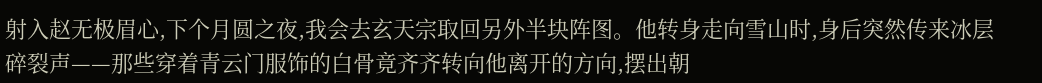射入赵无极眉心,下个月圆之夜,我会去玄天宗取回另外半块阵图。他转身走向雪山时,身后突然传来冰层碎裂声——那些穿着青云门服饰的白骨竟齐齐转向他离开的方向,摆出朝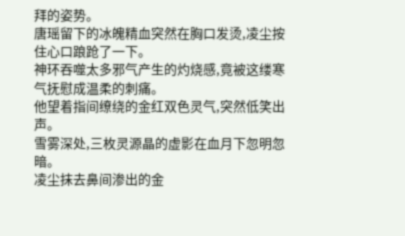拜的姿势。
唐瑶留下的冰魄精血突然在胸口发烫,凌尘按住心口踉跄了一下。
神环吞噬太多邪气产生的灼烧感,竟被这缕寒气抚慰成温柔的刺痛。
他望着指间缭绕的金红双色灵气,突然低笑出声。
雪雾深处,三枚灵源晶的虚影在血月下忽明忽暗。
凌尘抹去鼻间渗出的金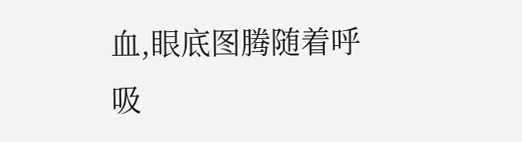血,眼底图腾随着呼吸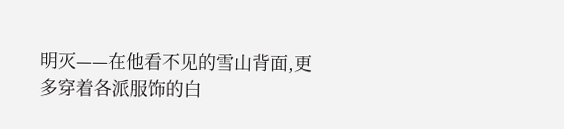明灭——在他看不见的雪山背面,更多穿着各派服饰的白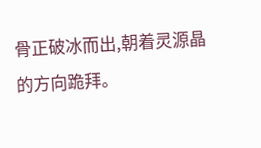骨正破冰而出,朝着灵源晶的方向跪拜。